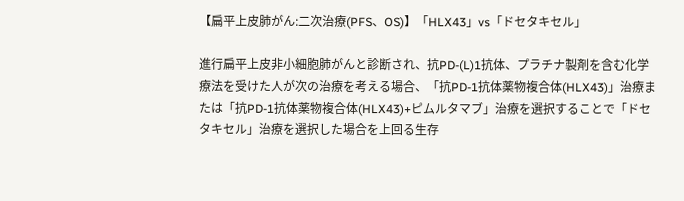【扁平上皮肺がん:二次治療(PFS、OS)】「HLX43」vs「ドセタキセル」

進行扁平上皮非小細胞肺がんと診断され、抗PD-(L)1抗体、プラチナ製剤を含む化学療法を受けた人が次の治療を考える場合、「抗PD-1抗体薬物複合体(HLX43)」治療または「抗PD-1抗体薬物複合体(HLX43)+ピムルタマブ」治療を選択することで「ドセタキセル」治療を選択した場合を上回る生存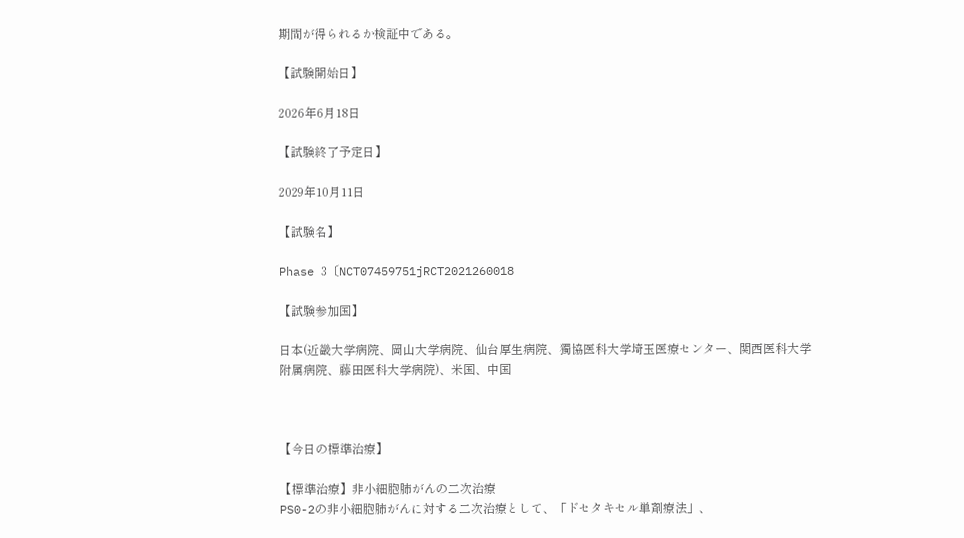期間が得られるか検証中である。

【試験開始日】

2026年6月18日

【試験終了予定日】

2029年10月11日

【試験名】

Phase 3〔NCT07459751jRCT2021260018

【試験参加国】

日本(近畿大学病院、岡山大学病院、仙台厚生病院、獨協医科大学埼玉医療センター、関西医科大学附属病院、藤田医科大学病院)、米国、中国



【今日の標準治療】

【標準治療】非小細胞肺がんの二次治療
PS0-2の非小細胞肺がんに対する二次治療として、「ドセタキセル単剤療法」、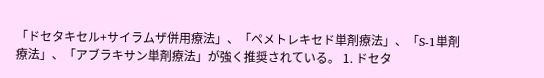「ドセタキセル+サイラムザ併用療法」、「ペメトレキセド単剤療法」、「S-1単剤療法」、「アブラキサン単剤療法」が強く推奨されている。 1. ドセタ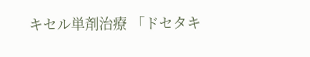キセル単剤治療 「ドセタキ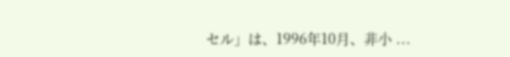セル」は、1996年10月、非小 ...